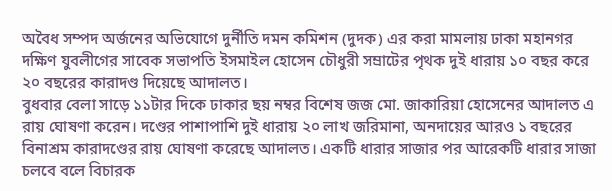অবৈধ সম্পদ অর্জনের অভিযোগে দুর্নীতি দমন কমিশন (দুদক) এর করা মামলায় ঢাকা মহানগর দক্ষিণ যুবলীগের সাবেক সভাপতি ইসমাইল হোসেন চৌধুরী সম্রাটের পৃথক দুই ধারায় ১০ বছর করে ২০ বছরের কারাদণ্ড দিয়েছে আদালত।
বুধবার বেলা সাড়ে ১১টার দিকে ঢাকার ছয় নম্বর বিশেষ জজ মো. জাকারিয়া হোসেনের আদালত এ রায় ঘোষণা করেন। দণ্ডের পাশাপাশি দুই ধারায় ২০ লাখ জরিমানা, অনদায়ের আরও ১ বছরের বিনাশ্রম কারাদণ্ডের রায় ঘোষণা করেছে আদালত। একটি ধারার সাজার পর আরেকটি ধারার সাজা চলবে বলে বিচারক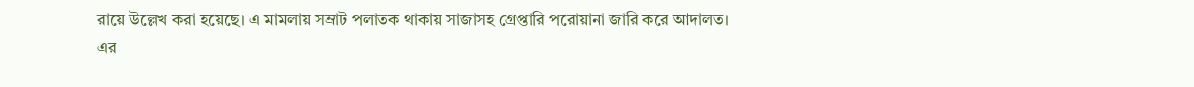রায়ে উল্লেখ করা হয়েছে। এ মামলায় সম্রাট পলাতক থাকায় সাজাসহ গ্রেপ্তারি পরোয়ানা জারি করে আদালত।
এর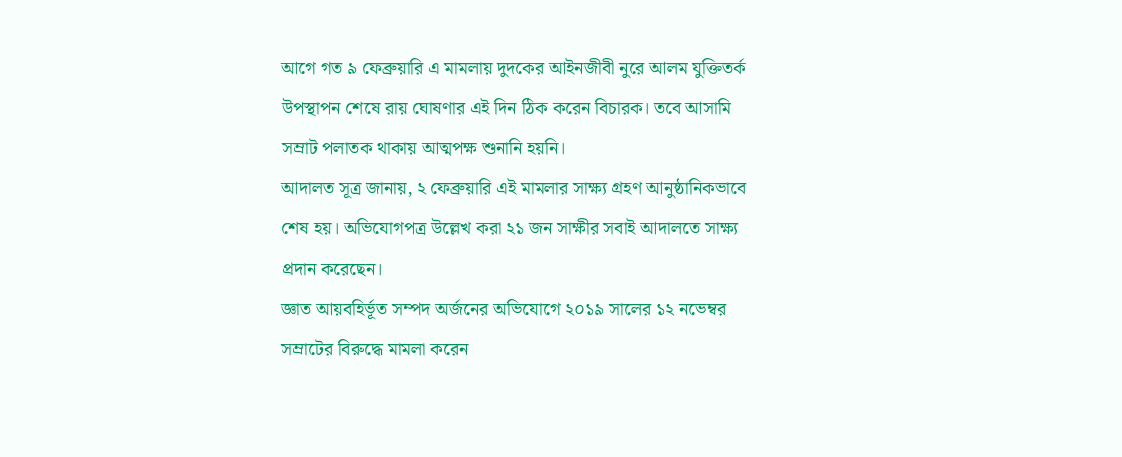আগে গত ৯ ফেব্রুয়ারি এ মামলায় দুদকের আইনজীবী নুরে আলম যুক্তিতর্ক উপস্থাপন শেষে রায় ঘোষণার এই দিন ঠিক করেন বিচারক। তবে আসামি সম্রাট পলাতক থাকায় আত্মপক্ষ শুনানি হয়নি।
আদালত সূত্র জানায়, ২ ফেব্রুয়ারি এই মামলার সাক্ষ্য গ্রহণ আনুষ্ঠানিকভাবে শেষ হয়। অভিযোগপত্র উল্লেখ করা ২১ জন সাক্ষীর সবাই আদালতে সাক্ষ্য প্রদান করেছেন।
জ্ঞাত আয়বহির্ভূত সম্পদ অর্জনের অভিযোগে ২০১৯ সালের ১২ নভেম্বর সম্রাটের বিরুদ্ধে মামলা করেন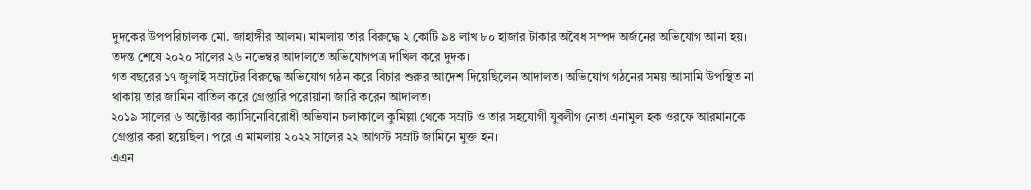দুদকের উপপরিচালক মো. জাহাঙ্গীর আলম। মামলায় তার বিরুদ্ধে ২ কোটি ৯৪ লাখ ৮০ হাজার টাকার অবৈধ সম্পদ অর্জনের অভিযোগ আনা হয়। তদন্ত শেষে ২০২০ সালের ২৬ নভেম্বর আদালতে অভিযোগপত্র দাখিল করে দুদক।
গত বছরের ১৭ জুলাই সম্রাটের বিরুদ্ধে অভিযোগ গঠন করে বিচার শুরুর আদেশ দিয়েছিলেন আদালত। অভিযোগ গঠনের সময় আসামি উপস্থিত না থাকায় তার জামিন বাতিল করে গ্রেপ্তারি পরোয়ানা জারি করেন আদালত।
২০১৯ সালের ৬ অক্টোবর ক্যাসিনোবিরোধী অভিযান চলাকালে কুমিল্লা থেকে সম্রাট ও তার সহযোগী যুবলীগ নেতা এনামুল হক ওরফে আরমানকে গ্রেপ্তার করা হয়েছিল। পরে এ মামলায় ২০২২ সালের ২২ আগস্ট সম্রাট জামিনে মুক্ত হন।
এএন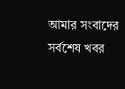আমার সংবাদের সর্বশেষ খবর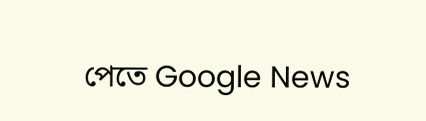পেতে Google News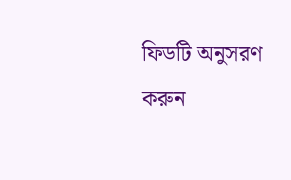ফিডটি অনুসরণ করুন